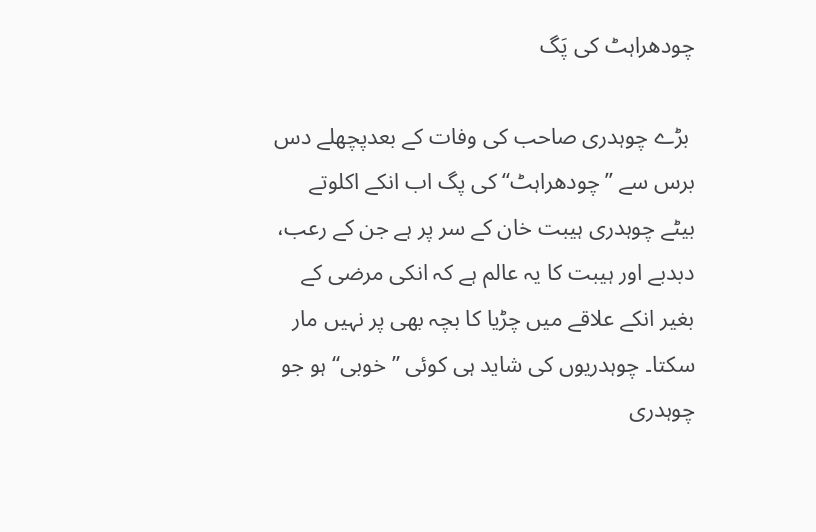چودھراہٹ کی پَگ

 بڑے چوہدری صاحب کی وفات کے بعدپچھلے دس برس سے ’’چودھراہٹ‘‘ کی پگ اب انکے اکلوتے بیٹے چوہدری ہیبت خان کے سر پر ہے جن کے رعب، دبدبے اور ہیبت کا یہ عالم ہے کہ انکی مرضی کے بغیر انکے علاقے میں چڑیا کا بچہ بھی پر نہیں مار سکتا۔ چوہدریوں کی شاید ہی کوئی ’’خوبی‘‘ ہو جو چوہدری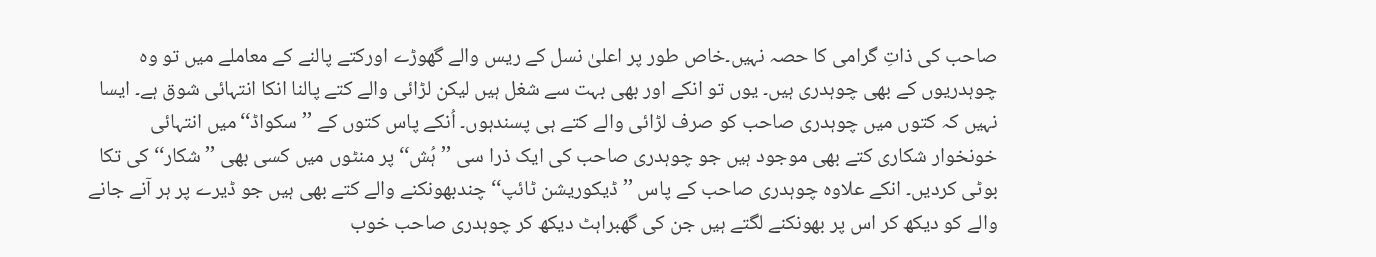صاحب کی ذاتِ گرامی کا حصہ نہیں۔خاص طور پر اعلیٰ نسل کے ریس والے گھوڑے اورکتے پالنے کے معاملے میں تو وہ چوہدریوں کے بھی چوہدری ہیں۔ یوں تو انکے اور بھی بہت سے شغل ہیں لیکن لڑائی والے کتے پالنا انکا انتہائی شوق ہے۔ ایسا نہیں کہ کتوں میں چوہدری صاحب کو صرف لڑائی والے کتے ہی پسندہوں۔ اُنکے پاس کتوں کے ’’سکواڈ‘‘میں انتہائی خونخوار شکاری کتے بھی موجود ہیں جو چوہدری صاحب کی ایک ذرا سی ’’ہُش‘‘ پر منٹوں میں کسی بھی ’’شکار‘‘ کی تکا بوٹی کردیں۔ انکے علاوہ چوہدری صاحب کے پاس ’’ڈیکوریشن ٹائپ‘‘ چندبھونکنے والے کتے بھی ہیں جو ڈیرے پر ہر آنے جانے والے کو دیکھ کر اس پر بھونکنے لگتے ہیں جن کی گھبراہٹ دیکھ کر چوہدری صاحب خوب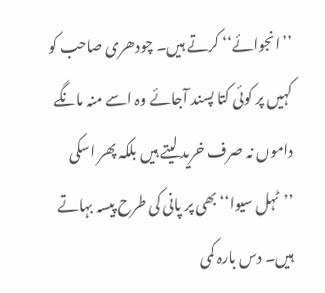’’انجوائے‘‘ کرتے ہیں۔ چودھری صاحب کو کہیں پر کوئی کتا پسند آجائے وہ اسے منہ مانگے داموں نہ صرف خرید لیتے ہیں بلکہ پھر اسکی ’’ٹہل سیوا‘‘ بھی پر پانی کی طرح پیسہ بہاتے ہیں۔ دس بارہ کمی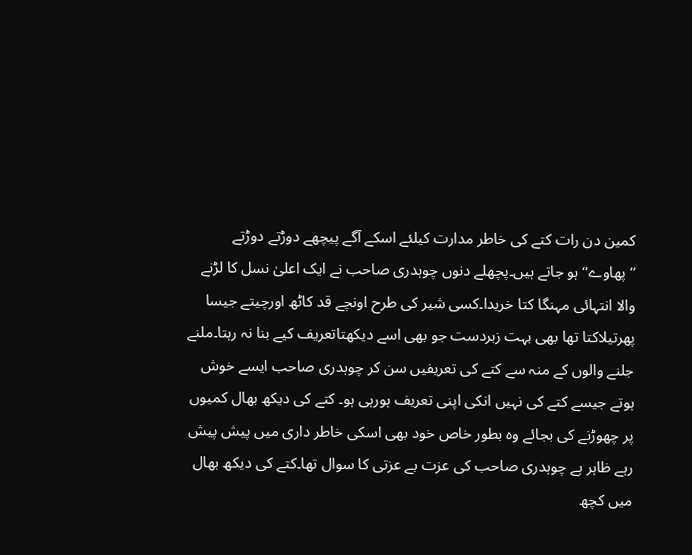کمین دن رات کتے کی خاطر مدارت کیلئے اسکے آگے پیچھے دوڑتے دوڑتے ’’پھاوے‘‘ ہو جاتے ہیں۔پچھلے دنوں چوہدری صاحب نے ایک اعلیٰ نسل کا لڑنے والا انتہائی مہنگا کتا خریدا۔کسی شیر کی طرح اونچے قد کاٹھ اورچیتے جیسا پھرتیلاکتا تھا بھی بہت زبردست جو بھی اسے دیکھتاتعریف کیے بنا نہ رہتا۔ملنے جلنے والوں کے منہ سے کتے کی تعریفیں سن کر چوہدری صاحب ایسے خوش ہوتے جیسے کتے کی نہیں انکی اپنی تعریف ہورہی ہو۔ کتے کی دیکھ بھال کمیوں پر چھوڑنے کی بجائے وہ بطور خاص خود بھی اسکی خاطر داری میں پیش پیش رہے ظاہر ہے چوہدری صاحب کی عزت بے عزتی کا سوال تھا۔کتے کی دیکھ بھال میں کچھ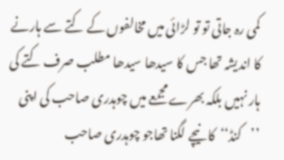کمی رہ جاتی تو تو لڑائی میں مخالفوں کے کتے سے ہارنے کا اندیشہ تھا جس کا سیدھا سیدھا مطلب صرف کتے کی ہار نہیں بلکہ بھرے مجمعے میں چوہدری صاحب کی اپنی ’’کنڈ‘‘کا نیچے لگنا تھاجو چوہدری صاحب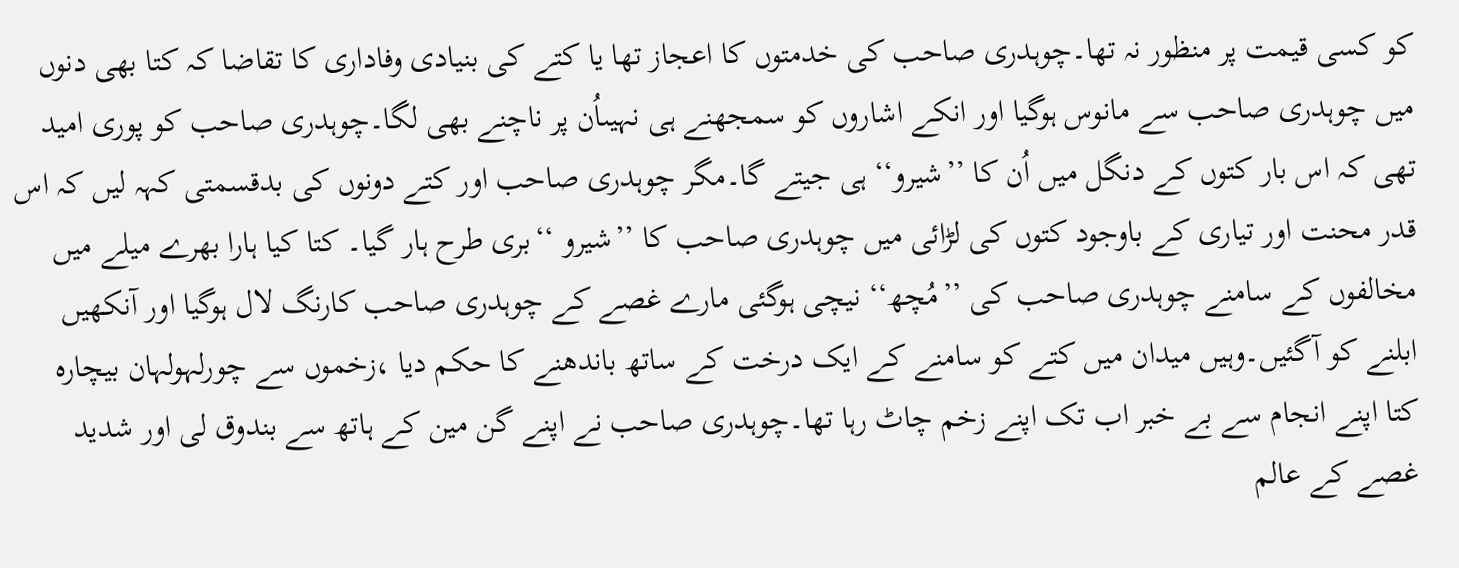کو کسی قیمت پر منظور نہ تھا۔چوہدری صاحب کی خدمتوں کا اعجاز تھا یا کتے کی بنیادی وفاداری کا تقاضا کہ کتا بھی دنوں میں چوہدری صاحب سے مانوس ہوگیا اور انکے اشاروں کو سمجھنے ہی نہیںاُن پر ناچنے بھی لگا۔چوہدری صاحب کو پوری امید تھی کہ اس بار کتوں کے دنگل میں اُن کا ’’شیرو‘‘ ہی جیتے گا۔مگر چوہدری صاحب اور کتے دونوں کی بدقسمتی کہہ لیں کہ اس قدر محنت اور تیاری کے باوجود کتوں کی لڑائی میں چوہدری صاحب کا ’’شیرو ‘‘بری طرح ہار گیا۔ کتا کیا ہارا بھرے میلے میں مخالفوں کے سامنے چوہدری صاحب کی ’’مُچھ‘‘ نیچی ہوگئی مارے غصے کے چوہدری صاحب کارنگ لال ہوگیا اور آنکھیں ابلنے کو آگئیں۔وہیں میدان میں کتے کو سامنے کے ایک درخت کے ساتھ باندھنے کا حکم دیا ،زخموں سے چورلہولہان بیچارہ کتا اپنے انجام سے بے خبر اب تک اپنے زخم چاٹ رہا تھا۔چوہدری صاحب نے اپنے گن مین کے ہاتھ سے بندوق لی اور شدید غصے کے عالم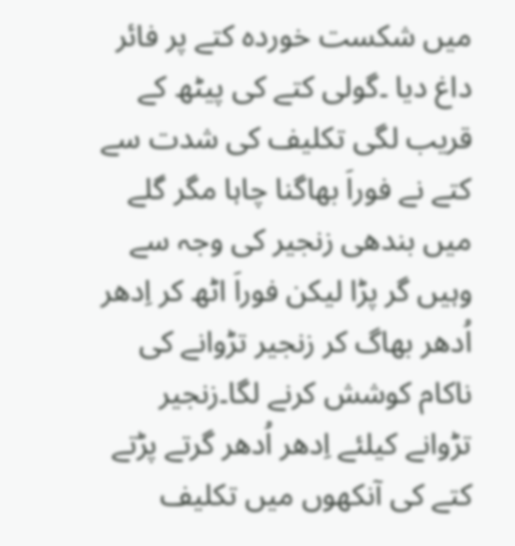میں شکست خوردہ کتے پر فائر داغ دیا ۔گولی کتے کی پیٹھ کے قریب لگی تکلیف کی شدت سے کتے نے فوراَ بھاگنا چاہا مگر گلے میں بندھی زنجیر کی وجہ سے وہیں گر پڑا لیکن فوراَ اٹھ کر اِدھر اُدھر بھاگ کر زنجیر تڑوانے کی ناکام کوشش کرنے لگا۔زنجیر تڑوانے کیلئے اِدھر اُدھر گرتے پڑتے کتے کی آنکھوں میں تکلیف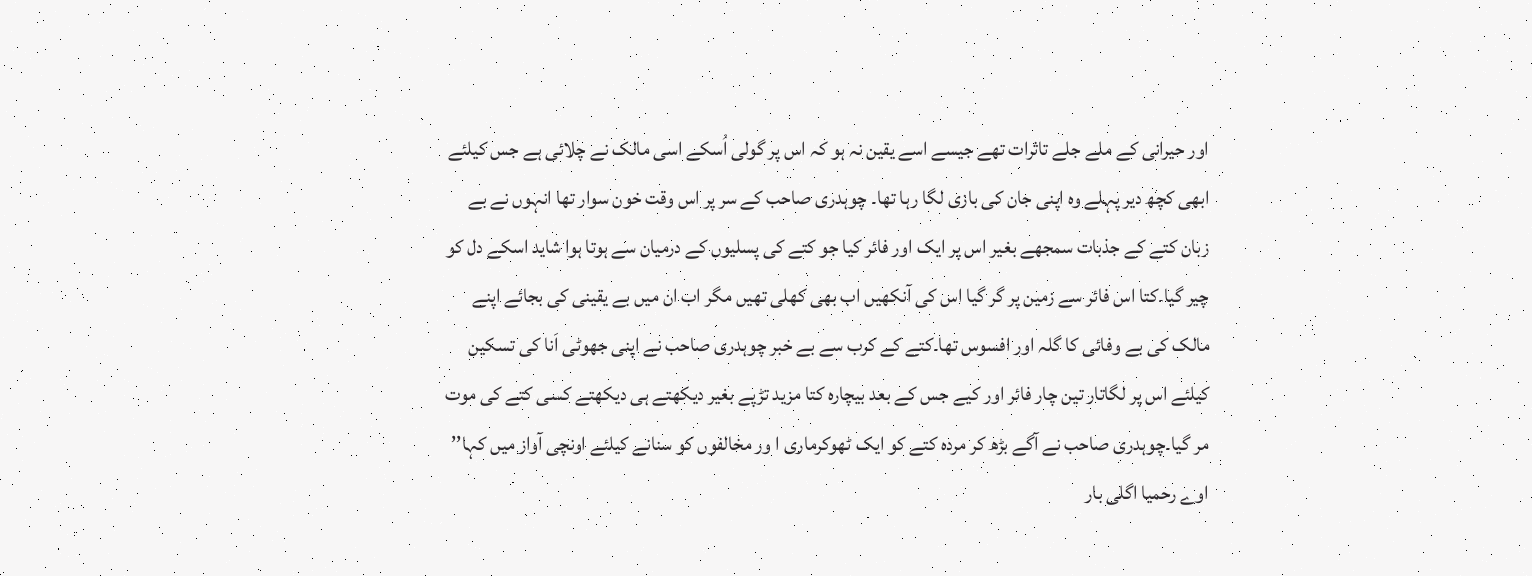اور حیرانی کے ملے جلے تاثرات تھے جیسے اسے یقین نہ ہو کہ اس پر گولی اُسکے اسی مالک نے چلائی ہے جس کیلئے ابھی کچھ دیر پہلے وہ اپنی جان کی بازی لگا رہا تھا۔ چوہدری صاحب کے سر پر اس وقت خون سوار تھا انہوں نے بے زبان کتے کے جذبات سمجھے بغیر اس پر ایک اور فائر کیا جو کتے کی پسلیوں کے درمیان سے ہوتا ہوا شاید اسکے دل کو چیر گیا۔کتا اس فائر سے زمین پر گر گیا اس کی آنکھیں اب بھی کھلی تھیں مگر اب ان میں بے یقینی کی بجائے اپنے مالک کی بے وفائی کا گلہ اور افسوس تھا۔کتے کے کرب سے بے خبر چوہدری صاحب نے اپنی جھوٹی اَنا کی تسکین کیلئے اس پر لگاتار تین چار فائر اور کیے جس کے بعد بیچارہ کتا مزید تڑپے بغیر دیکھتے ہی دیکھتے کسی کتے کی موت مر گیا۔چوہدری صاحب نے آگے بڑھ کر مردہ کتے کو ایک ٹھوکرماری ا ور مخالفوں کو سنانے کیلئے اونچی آواز میں کہا’’ اوے رحمیا اگلی بار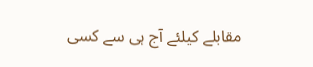مقابلے کیلئے آج ہی سے کسی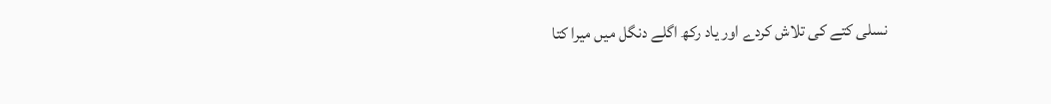نسلی کتے کی تلاش کردے اور یاد رکھ اگلے دنگل میں میرا کتا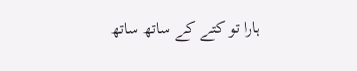ہارا تو کتے کے ساتھ ساتھ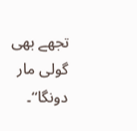تجھے بھی گولی مار دونگا‘‘۔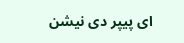ای پیپر دی نیشن